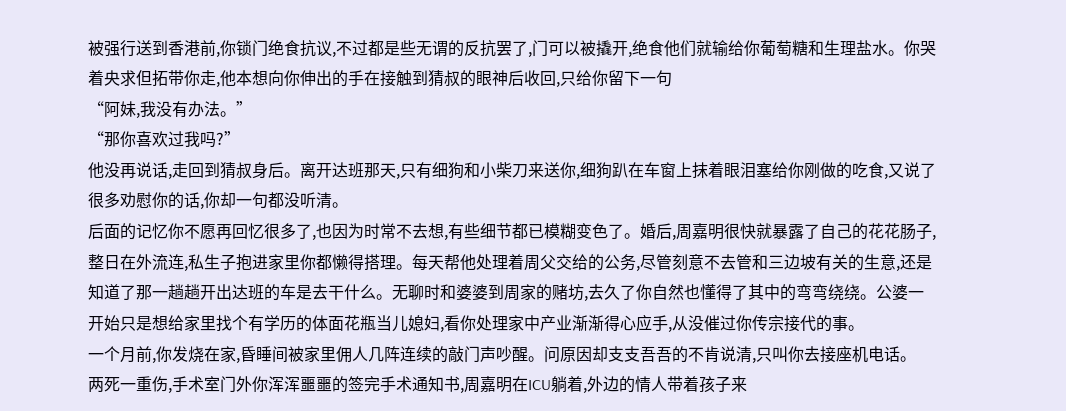被强行送到香港前,你锁门绝食抗议,不过都是些无谓的反抗罢了,门可以被撬开,绝食他们就输给你葡萄糖和生理盐水。你哭着央求但拓带你走,他本想向你伸出的手在接触到猜叔的眼神后收回,只给你留下一句
“阿妹,我没有办法。”
“那你喜欢过我吗?”
他没再说话,走回到猜叔身后。离开达班那天,只有细狗和小柴刀来送你,细狗趴在车窗上抹着眼泪塞给你刚做的吃食,又说了很多劝慰你的话,你却一句都没听清。
后面的记忆你不愿再回忆很多了,也因为时常不去想,有些细节都已模糊变色了。婚后,周嘉明很快就暴露了自己的花花肠子,整日在外流连,私生子抱进家里你都懒得搭理。每天帮他处理着周父交给的公务,尽管刻意不去管和三边坡有关的生意,还是知道了那一趟趟开出达班的车是去干什么。无聊时和婆婆到周家的赌坊,去久了你自然也懂得了其中的弯弯绕绕。公婆一开始只是想给家里找个有学历的体面花瓶当儿媳妇,看你处理家中产业渐渐得心应手,从没催过你传宗接代的事。
一个月前,你发烧在家,昏睡间被家里佣人几阵连续的敲门声吵醒。问原因却支支吾吾的不肯说清,只叫你去接座机电话。
两死一重伤,手术室门外你浑浑噩噩的签完手术通知书,周嘉明在ICU躺着,外边的情人带着孩子来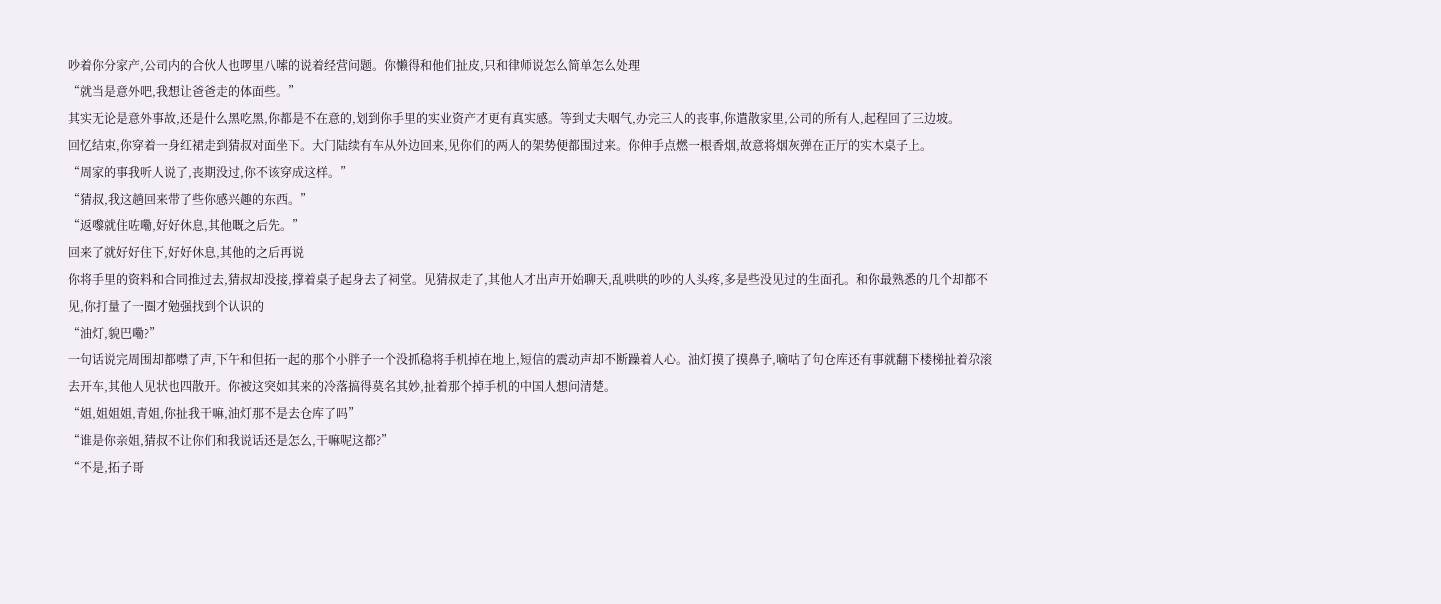吵着你分家产,公司内的合伙人也啰里八嗦的说着经营问题。你懒得和他们扯皮,只和律师说怎么简单怎么处理
“就当是意外吧,我想让爸爸走的体面些。”
其实无论是意外事故,还是什么黑吃黑,你都是不在意的,划到你手里的实业资产才更有真实感。等到丈夫咽气,办完三人的丧事,你遣散家里,公司的所有人,起程回了三边坡。
回忆结束,你穿着一身红裙走到猜叔对面坐下。大门陆续有车从外边回来,见你们的两人的架势便都围过来。你伸手点燃一根香烟,故意将烟灰弹在正厅的实木桌子上。
“周家的事我听人说了,丧期没过,你不该穿成这样。”
“猜叔,我这趟回来带了些你感兴趣的东西。”
“返嚟就住咗嘞,好好休息,其他嘅之后先。”
回来了就好好住下,好好休息,其他的之后再说
你将手里的资料和合同推过去,猜叔却没接,撑着桌子起身去了祠堂。见猜叔走了,其他人才出声开始聊天,乱哄哄的吵的人头疼,多是些没见过的生面孔。和你最熟悉的几个却都不见,你打量了一圈才勉强找到个认识的
“油灯,貌巴嘞?”
一句话说完周围却都噤了声,下午和但拓一起的那个小胖子一个没抓稳将手机掉在地上,短信的震动声却不断躁着人心。油灯摸了摸鼻子,嘀咕了句仓库还有事就翻下楼梯扯着尕滚去开车,其他人见状也四散开。你被这突如其来的冷落搞得莫名其妙,扯着那个掉手机的中国人想问清楚。
“姐,姐姐姐,青姐,你扯我干嘛,油灯那不是去仓库了吗”
“谁是你亲姐,猜叔不让你们和我说话还是怎么,干嘛呢这都?”
“不是,拓子哥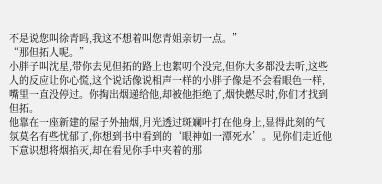不是说您叫徐青吗,我这不想着叫您青姐亲切一点。”
“那但拓人呢。”
小胖子叫沈星,带你去见但拓的路上也絮叨个没完,但你大多都没去听,这些人的反应让你心慌,这个说话像说相声一样的小胖子像是不会看眼色一样,嘴里一直没停过。你掏出烟递给他,却被他拒绝了,烟快燃尽时,你们才找到但拓。
他靠在一座新建的屋子外抽烟,月光透过斑斓叶打在他身上,显得此刻的气氛莫名有些忧郁了,你想到书中看到的‘眼神如一潭死水’。见你们走近他下意识想将烟掐灭,却在看见你手中夹着的那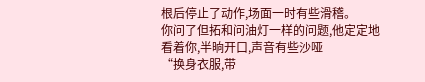根后停止了动作,场面一时有些滑稽。
你问了但拓和问油灯一样的问题,他定定地看着你,半晌开口,声音有些沙哑
“换身衣服,带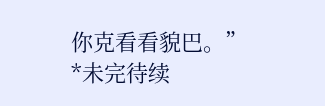你克看看貌巴。”
*未完待续